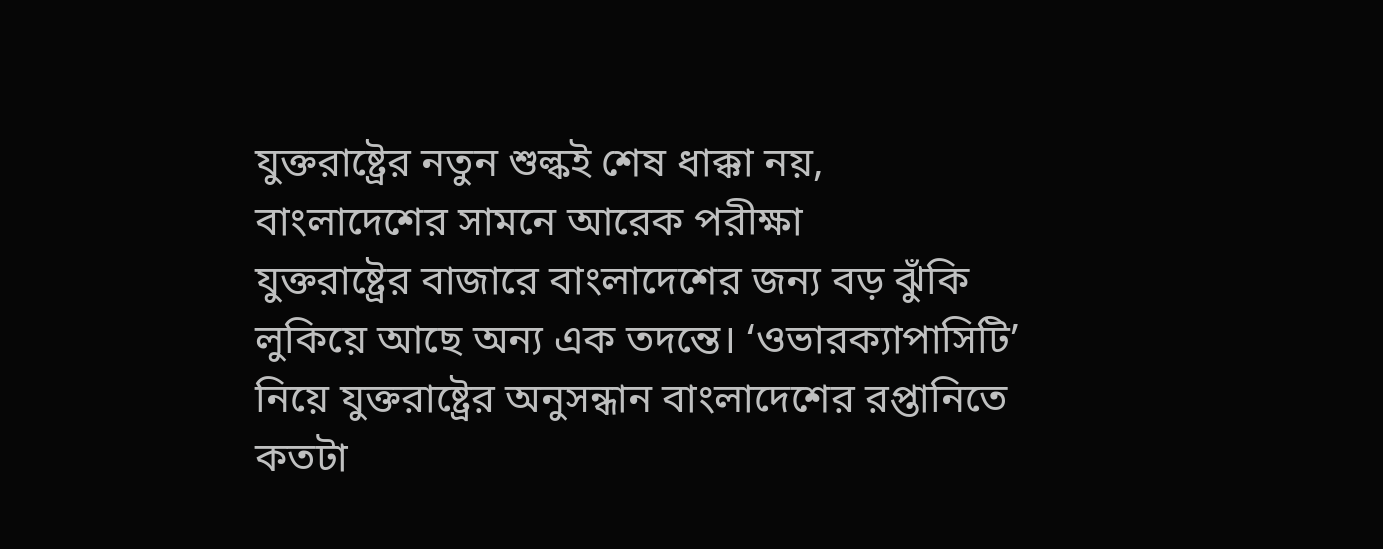যুক্তরাষ্ট্রের নতুন শুল্কই শেষ ধাক্কা নয়, বাংলাদেশের সামনে আরেক পরীক্ষা
যুক্তরাষ্ট্রের বাজারে বাংলাদেশের জন্য বড় ঝুঁকি লুকিয়ে আছে অন্য এক তদন্তে। ‘ওভারক্যাপাসিটি’ নিয়ে যুক্তরাষ্ট্রের অনুসন্ধান বাংলাদেশের রপ্তানিতে কতটা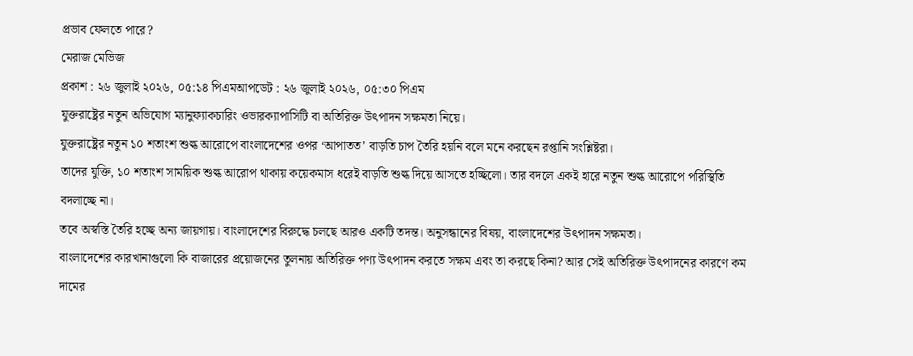প্রভাব ফেলতে পারে?
মেরাজ মেভিজ
প্রকাশ : ২৬ জুলাই ২০২৬, ০৫:১৪ পিএমআপডেট : ২৬ জুলাই ২০২৬, ০৫:৩০ পিএম
যুক্তরাষ্ট্রের নতুন অভিযোগ ম্যানুফ্যাকচারিং ওভারক্যাপাসিটি বা অতিরিক্ত উৎপাদন সক্ষমতা নিয়ে।
যুক্তরাষ্ট্রের নতুন ১০ শতাংশ শুল্ক আরোপে বাংলাদেশের ওপর ‘আপাতত’ বাড়তি চাপ তৈরি হয়নি বলে মনে করছেন রপ্তানি সংশ্লিষ্টরা।
তাদের যুক্তি, ১০ শতাংশ সাময়িক শুল্ক আরোপ থাকায় কয়েকমাস ধরেই বাড়তি শুল্ক দিয়ে আসতে হচ্ছিলো। তার বদলে একই হারে নতুন শুল্ক আরোপে পরিস্থিতি বদলাচ্ছে না।
তবে অস্বস্তি তৈরি হচ্ছে অন্য জায়গায়। বাংলাদেশের বিরুদ্ধে চলছে আরও একটি তদন্ত। অনুসন্ধানের বিষয়, বাংলাদেশের উৎপাদন সক্ষমতা।
বাংলাদেশের কারখানাগুলো কি বাজারের প্রয়োজনের তুলনায় অতিরিক্ত পণ্য উৎপাদন করতে সক্ষম এবং তা করছে কিনা? আর সেই অতিরিক্ত উৎপাদনের কারণে কম দামের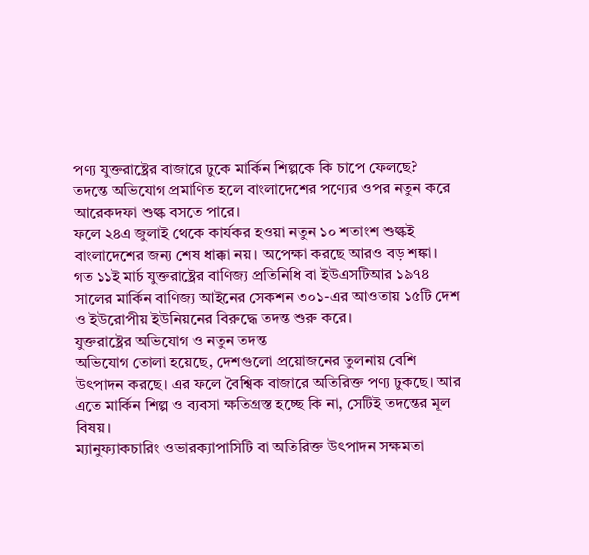পণ্য যুক্তরাষ্ট্রের বাজারে ঢুকে মার্কিন শিল্পকে কি চাপে ফেলছে?
তদন্তে অভিযোগ প্রমাণিত হলে বাংলাদেশের পণ্যের ওপর নতুন করে আরেকদফা শুল্ক বসতে পারে।
ফলে ২৪এ জুলাই থেকে কার্যকর হওয়া নতুন ১০ শতাংশ শুল্কই বাংলাদেশের জন্য শেষ ধাক্কা নয়। অপেক্ষা করছে আরও বড় শঙ্কা।
গত ১১ই মার্চ যুক্তরাষ্ট্রের বাণিজ্য প্রতিনিধি বা ইউএসটিআর ১৯৭৪ সালের মার্কিন বাণিজ্য আইনের সেকশন ৩০১-এর আওতায় ১৫টি দেশ ও ইউরোপীয় ইউনিয়নের বিরুদ্ধে তদন্ত শুরু করে।
যুক্তরাষ্ট্রের অভিযোগ ও নতুন তদন্ত
অভিযোগ তোলা হয়েছে, দেশগুলো প্রয়োজনের তুলনায় বেশি উৎপাদন করছে। এর ফলে বৈশ্বিক বাজারে অতিরিক্ত পণ্য ঢুকছে। আর এতে মার্কিন শিল্প ও ব্যবসা ক্ষতিগ্রস্ত হচ্ছে কি না, সেটিই তদন্তের মূল বিষয়।
ম্যানুফ্যাকচারিং ওভারক্যাপাসিটি বা অতিরিক্ত উৎপাদন সক্ষমতা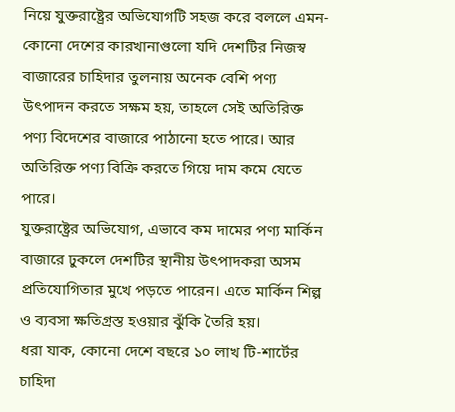নিয়ে যুক্তরাষ্ট্রের অভিযোগটি সহজ করে বললে এমন- কোনো দেশের কারখানাগুলো যদি দেশটির নিজস্ব বাজারের চাহিদার তুলনায় অনেক বেশি পণ্য উৎপাদন করতে সক্ষম হয়, তাহলে সেই অতিরিক্ত পণ্য বিদেশের বাজারে পাঠানো হতে পারে। আর অতিরিক্ত পণ্য বিক্রি করতে গিয়ে দাম কমে যেতে পারে।
যুক্তরাষ্ট্রের অভিযোগ, এভাবে কম দামের পণ্য মার্কিন বাজারে ঢুকলে দেশটির স্থানীয় উৎপাদকরা অসম প্রতিযোগিতার মুখে পড়তে পারেন। এতে মার্কিন শিল্প ও ব্যবসা ক্ষতিগ্রস্ত হওয়ার ঝুঁকি তৈরি হয়।
ধরা যাক, কোনো দেশে বছরে ১০ লাখ টি-শার্টের চাহিদা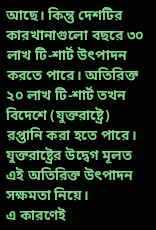আছে। কিন্তু দেশটির কারখানাগুলো বছরে ৩০ লাখ টি-শার্ট উৎপাদন করতে পারে। অতিরিক্ত ২০ লাখ টি-শার্ট তখন বিদেশে (যুক্তরাষ্ট্রে) রপ্তানি করা হতে পারে। যুক্তরাষ্ট্রের উদ্বেগ মূলত এই অতিরিক্ত উৎপাদন সক্ষমতা নিয়ে।
এ কারণেই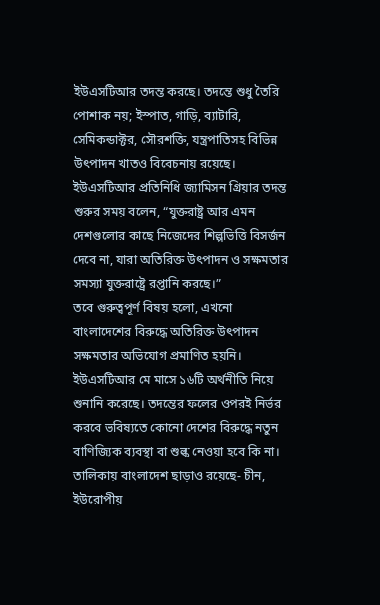ইউএসটিআর তদন্ত করছে। তদন্তে শুধু তৈরি পোশাক নয়; ইস্পাত, গাড়ি, ব্যাটারি, সেমিকন্ডাক্টর, সৌরশক্তি, যন্ত্রপাতিসহ বিভিন্ন উৎপাদন খাতও বিবেচনায় রয়েছে।
ইউএসটিআর প্রতিনিধি জ্যামিসন গ্রিয়ার তদন্ত শুরুর সময় বলেন, “যুক্তরাষ্ট্র আর এমন দেশগুলোর কাছে নিজেদের শিল্পভিত্তি বিসর্জন দেবে না, যারা অতিরিক্ত উৎপাদন ও সক্ষমতার সমস্যা যুক্তরাষ্ট্রে রপ্তানি করছে।”
তবে গুরুত্বপূর্ণ বিষয় হলো, এখনো বাংলাদেশের বিরুদ্ধে অতিরিক্ত উৎপাদন সক্ষমতার অভিযোগ প্রমাণিত হয়নি।
ইউএসটিআর মে মাসে ১৬টি অর্থনীতি নিয়ে শুনানি করেছে। তদন্তের ফলের ওপরই নির্ভর করবে ভবিষ্যতে কোনো দেশের বিরুদ্ধে নতুন বাণিজ্যিক ব্যবস্থা বা শুল্ক নেওয়া হবে কি না।
তালিকায় বাংলাদেশ ছাড়াও রয়েছে- চীন, ইউরোপীয়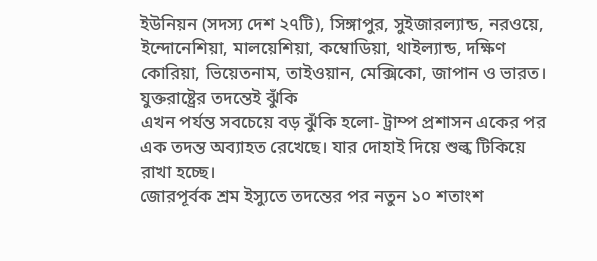ইউনিয়ন (সদস্য দেশ ২৭টি), সিঙ্গাপুর, সুইজারল্যান্ড, নরওয়ে, ইন্দোনেশিয়া, মালয়েশিয়া, কম্বোডিয়া, থাইল্যান্ড, দক্ষিণ কোরিয়া, ভিয়েতনাম, তাইওয়ান, মেক্সিকো, জাপান ও ভারত।
যুক্তরাষ্ট্রের তদন্তেই ঝুঁকি
এখন পর্যন্ত সবচেয়ে বড় ঝুঁকি হলো- ট্রাম্প প্রশাসন একের পর এক তদন্ত অব্যাহত রেখেছে। যার দোহাই দিয়ে শুল্ক টিকিয়ে রাখা হচ্ছে।
জোরপূর্বক শ্রম ইস্যুতে তদন্তের পর নতুন ১০ শতাংশ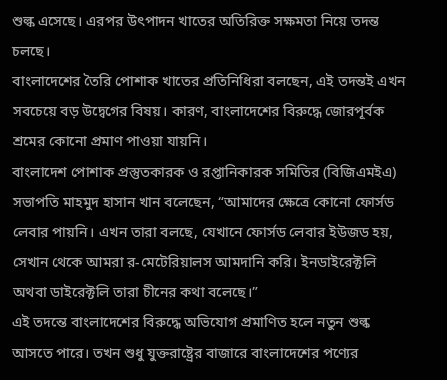শুল্ক এসেছে। এরপর উৎপাদন খাতের অতিরিক্ত সক্ষমতা নিয়ে তদন্ত চলছে।
বাংলাদেশের তৈরি পোশাক খাতের প্রতিনিধিরা বলছেন, এই তদন্তই এখন সবচেয়ে বড় উদ্বেগের বিষয়। কারণ, বাংলাদেশের বিরুদ্ধে জোরপূর্বক শ্রমের কোনো প্রমাণ পাওয়া যায়নি।
বাংলাদেশ পোশাক প্রস্তুতকারক ও রপ্তানিকারক সমিতির (বিজিএমইএ) সভাপতি মাহমুদ হাসান খান বলেছেন, “আমাদের ক্ষেত্রে কোনো ফোর্সড লেবার পায়নি। এখন তারা বলছে, যেখানে ফোর্সড লেবার ইউজড হয়, সেখান থেকে আমরা র-মেটেরিয়ালস আমদানি করি। ইনডাইরেক্টলি অথবা ডাইরেক্টলি তারা চীনের কথা বলেছে।”
এই তদন্তে বাংলাদেশের বিরুদ্ধে অভিযোগ প্রমাণিত হলে নতুন শুল্ক আসতে পারে। তখন শুধু যুক্তরাষ্ট্রের বাজারে বাংলাদেশের পণ্যের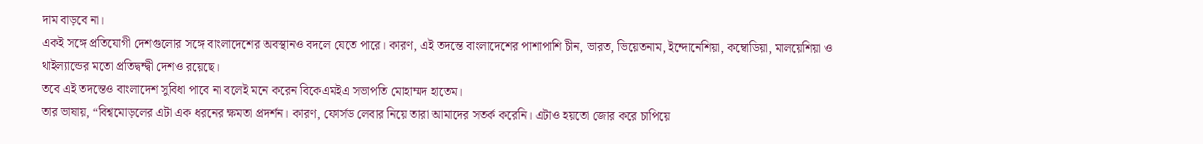দাম বাড়বে না।
একই সঙ্গে প্রতিযোগী দেশগুলোর সঙ্গে বাংলাদেশের অবস্থানও বদলে যেতে পারে। কারণ, এই তদন্তে বাংলাদেশের পাশাপাশি চীন, ভারত, ভিয়েতনাম, ইন্দোনেশিয়া, কম্বোডিয়া, মালয়েশিয়া ও থাইল্যান্ডের মতো প্রতিদ্বন্দ্বী দেশও রয়েছে।
তবে এই তদন্তেও বাংলাদেশ সুবিধা পাবে না বলেই মনে করেন বিকেএমইএ সভাপতি মোহাম্মদ হাতেম।
তার ভাষায়, “বিশ্বমোড়লের এটা এক ধরনের ক্ষমতা প্রদর্শন। কারণ, ফোর্সড লেবার নিয়ে তারা আমাদের সতর্ক করেনি। এটাও হয়তো জোর করে চাপিয়ে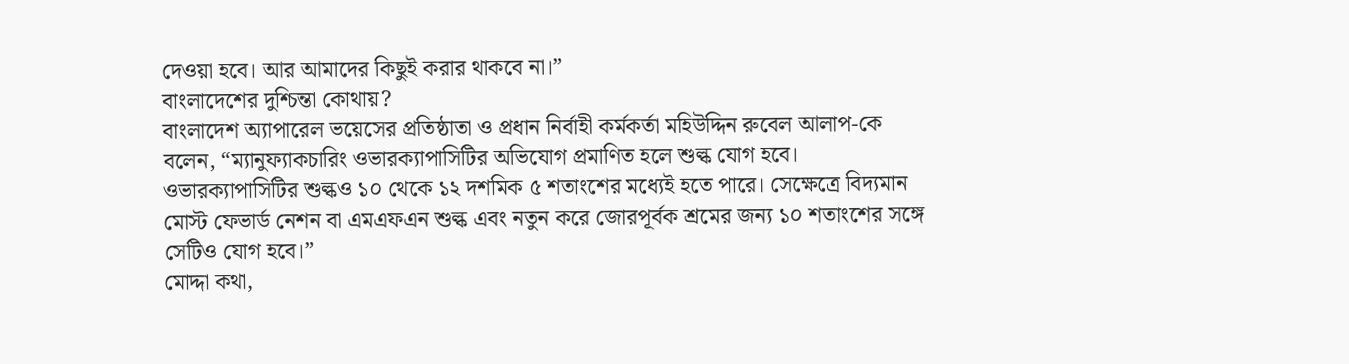দেওয়া হবে। আর আমাদের কিছুই করার থাকবে না।”
বাংলাদেশের দুশ্চিন্তা কোথায়?
বাংলাদেশ অ্যাপারেল ভয়েসের প্রতিষ্ঠাতা ও প্রধান নির্বাহী কর্মকর্তা মহিউদ্দিন রুবেল আলাপ-কে বলেন, “ম্যানুফ্যাকচারিং ওভারক্যাপাসিটির অভিযোগ প্রমাণিত হলে শুল্ক যোগ হবে। ওভারক্যাপাসিটির শুল্কও ১০ থেকে ১২ দশমিক ৫ শতাংশের মধ্যেই হতে পারে। সেক্ষেত্রে বিদ্যমান মোস্ট ফেভার্ড নেশন বা এমএফএন শুল্ক এবং নতুন করে জোরপূর্বক শ্রমের জন্য ১০ শতাংশের সঙ্গে সেটিও যোগ হবে।”
মোদ্দা কথা,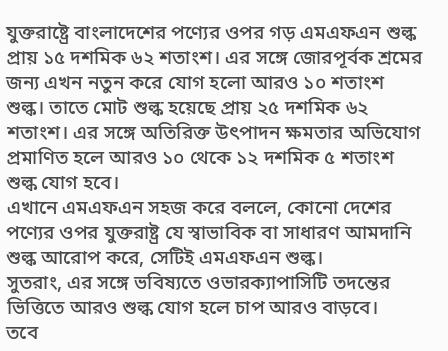যুক্তরাষ্ট্রে বাংলাদেশের পণ্যের ওপর গড় এমএফএন শুল্ক প্রায় ১৫ দশমিক ৬২ শতাংশ। এর সঙ্গে জোরপূর্বক শ্রমের জন্য এখন নতুন করে যোগ হলো আরও ১০ শতাংশ শুল্ক। তাতে মোট শুল্ক হয়েছে প্রায় ২৫ দশমিক ৬২ শতাংশ। এর সঙ্গে অতিরিক্ত উৎপাদন ক্ষমতার অভিযোগ প্রমাণিত হলে আরও ১০ থেকে ১২ দশমিক ৫ শতাংশ শুল্ক যোগ হবে।
এখানে এমএফএন সহজ করে বললে, কোনো দেশের পণ্যের ওপর যুক্তরাষ্ট্র যে স্বাভাবিক বা সাধারণ আমদানি শুল্ক আরোপ করে, সেটিই এমএফএন শুল্ক।
সুতরাং, এর সঙ্গে ভবিষ্যতে ওভারক্যাপাসিটি তদন্তের ভিত্তিতে আরও শুল্ক যোগ হলে চাপ আরও বাড়বে।
তবে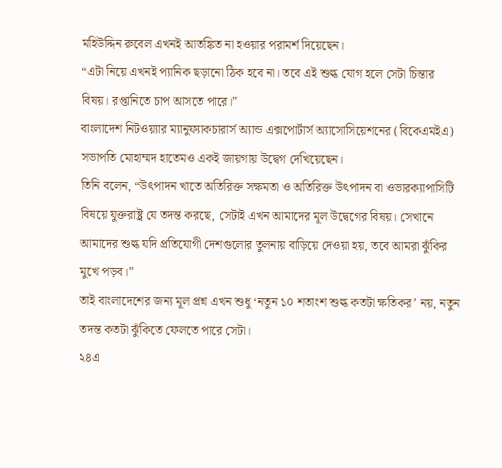মহিউদ্দিন রুবেল এখনই আতঙ্কিত না হওয়ার পরামর্শ দিয়েছেন।
“এটা নিয়ে এখনই প্যানিক ছড়ানো ঠিক হবে না। তবে এই শুল্ক যোগ হলে সেটা চিন্তার বিষয়। রপ্তানিতে চাপ আসতে পারে।”
বাংলাদেশ নিটওয়্যার ম্যানুফ্যাকচারার্স অ্যান্ড এক্সপোর্টার্স অ্যাসোসিয়েশনের (বিকেএমইএ) সভাপতি মোহাম্মদ হাতেমও একই জায়গায় উদ্বেগ দেখিয়েছেন।
তিনি বলেন, “উৎপাদন খাতে অতিরিক্ত সক্ষমতা ও অতিরিক্ত উৎপাদন বা ওভারক্যাপাসিটি বিষয়ে যুক্তরাষ্ট্র যে তদন্ত করছে, সেটাই এখন আমাদের মূল উদ্বেগের বিষয়। সেখানে আমাদের শুল্ক যদি প্রতিযোগী দেশগুলোর তুলনায় বাড়িয়ে দেওয়া হয়, তবে আমরা ঝুঁকির মুখে পড়ব।”
তাই বাংলাদেশের জন্য মূল প্রশ্ন এখন শুধু ‘নতুন ১০ শতাংশ শুল্ক কতটা ক্ষতিকর’ নয়, নতুন তদন্ত কতটা ঝুঁকিতে ফেলতে পারে সেটা।
২৪এ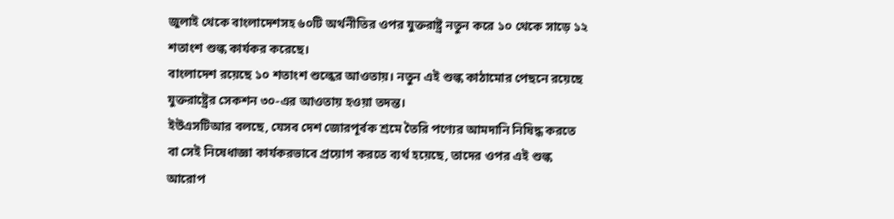জুলাই থেকে বাংলাদেশসহ ৬০টি অর্থনীতির ওপর যুক্তরাষ্ট্র নতুন করে ১০ থেকে সাড়ে ১২ শতাংশ শুল্ক কার্যকর করেছে।
বাংলাদেশ রয়েছে ১০ শতাংশ শুল্কের আওতায়। নতুন এই শুল্ক কাঠামোর পেছনে রয়েছে যুক্তরাষ্ট্রের সেকশন ৩০-এর আওতায় হওয়া তদন্ত।
ইউএসটিআর বলছে, যেসব দেশ জোরপূর্বক শ্রমে তৈরি পণ্যের আমদানি নিষিদ্ধ করতে বা সেই নিষেধাজ্ঞা কার্যকরভাবে প্রয়োগ করতে ব্যর্থ হয়েছে, তাদের ওপর এই শুল্ক আরোপ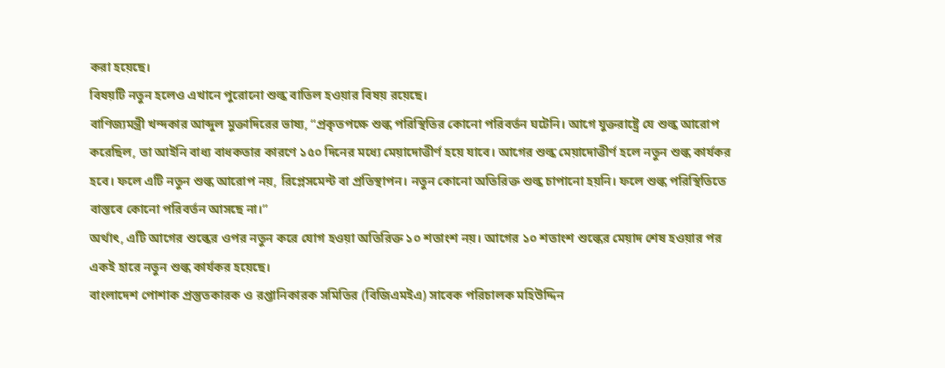করা হয়েছে।
বিষয়টি নতুন হলেও এখানে পুরোনো শুল্ক বাতিল হওয়ার বিষয় রয়েছে।
বাণিজ্যমন্ত্রী খন্দকার আব্দুল মুক্তাদিরের ভাষ্য, “প্রকৃতপক্ষে শুল্ক পরিস্থিতির কোনো পরিবর্তন ঘটেনি। আগে যুক্তরাষ্ট্রে যে শুল্ক আরোপ করেছিল, তা আইনি বাধ্য বাধকতার কারণে ১৫০ দিনের মধ্যে মেয়াদোত্তীর্ণ হয়ে যাবে। আগের শুল্ক মেয়াদোত্তীর্ণ হলে নতুন শুল্ক কার্যকর হবে। ফলে এটি নতুন শুল্ক আরোপ নয়, রিপ্লেসমেন্ট বা প্রতিস্থাপন। নতুন কোনো অতিরিক্ত শুল্ক চাপানো হয়নি। ফলে শুল্ক পরিস্থিতিতে বাস্তবে কোনো পরিবর্তন আসছে না।”
অর্থাৎ, এটি আগের শুল্কের ওপর নতুন করে যোগ হওয়া অতিরিক্ত ১০ শতাংশ নয়। আগের ১০ শতাংশ শুল্কের মেয়াদ শেষ হওয়ার পর একই হারে নতুন শুল্ক কার্যকর হয়েছে।
বাংলাদেশ পোশাক প্রস্তুতকারক ও রপ্তানিকারক সমিতির (বিজিএমইএ) সাবেক পরিচালক মহিউদ্দিন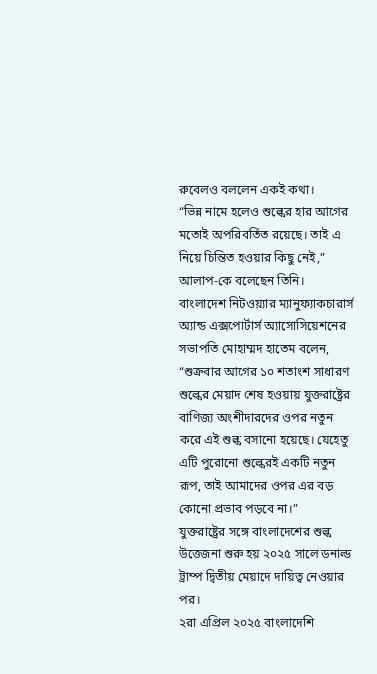রুবেলও বললেন একই কথা।
“ভিন্ন নামে হলেও শুল্কের হার আগের মতোই অপরিবর্তিত রয়েছে। তাই এ নিয়ে চিন্তিত হওয়ার কিছু নেই,” আলাপ-কে বলেছেন তিনি।
বাংলাদেশ নিটওয়্যার ম্যানুফ্যাকচারার্স অ্যান্ড এক্সপোর্টার্স অ্যাসোসিয়েশনের সভাপতি মোহাম্মদ হাতেম বলেন, “শুক্রবার আগের ১০ শতাংশ সাধারণ শুল্কের মেয়াদ শেষ হওয়ায় যুক্তরাষ্ট্রের বাণিজ্য অংশীদারদের ওপর নতুন করে এই শুল্ক বসানো হয়েছে। যেহেতু এটি পুরোনো শুল্কেরই একটি নতুন রূপ, তাই আমাদের ওপর এর বড় কোনো প্রভাব পড়বে না।”
যুক্তরাষ্ট্রের সঙ্গে বাংলাদেশের শুল্ক উত্তেজনা শুরু হয় ২০২৫ সালে ডনাল্ড ট্রাম্প দ্বিতীয় মেয়াদে দায়িত্ব নেওয়ার পর।
২রা এপ্রিল ২০২৫ বাংলাদেশি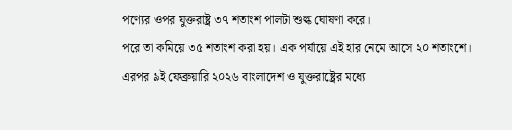পণ্যের ওপর যুক্তরাষ্ট্র ৩৭ শতাংশ পালটা শুল্ক ঘোষণা করে।
পরে তা কমিয়ে ৩৫ শতাংশ করা হয়। এক পর্যায়ে এই হার নেমে আসে ২০ শতাংশে।
এরপর ৯ই ফেব্রুয়ারি ২০২৬ বাংলাদেশ ও যুক্তরাষ্ট্রের মধ্যে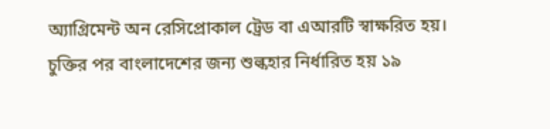অ্যাগ্রিমেন্ট অন রেসিপ্রোকাল ট্রেড বা এআরটি স্বাক্ষরিত হয়। চুক্তির পর বাংলাদেশের জন্য শুল্কহার নির্ধারিত হয় ১৯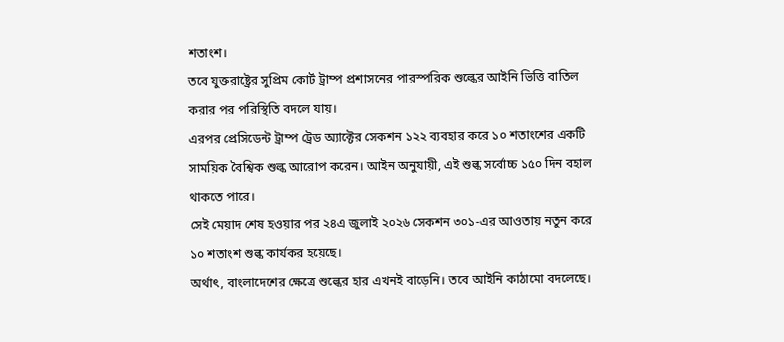শতাংশ।
তবে যুক্তরাষ্ট্রের সুপ্রিম কোর্ট ট্রাম্প প্রশাসনের পারস্পরিক শুল্কের আইনি ভিত্তি বাতিল করার পর পরিস্থিতি বদলে যায়।
এরপর প্রেসিডেন্ট ট্রাম্প ট্রেড অ্যাক্টের সেকশন ১২২ ব্যবহার করে ১০ শতাংশের একটি সাময়িক বৈশ্বিক শুল্ক আরোপ করেন। আইন অনুযায়ী, এই শুল্ক সর্বোচ্চ ১৫০ দিন বহাল থাকতে পারে।
সেই মেয়াদ শেষ হওয়ার পর ২৪এ জুলাই ২০২৬ সেকশন ৩০১-এর আওতায় নতুন করে ১০ শতাংশ শুল্ক কার্যকর হয়েছে।
অর্থাৎ, বাংলাদেশের ক্ষেত্রে শুল্কের হার এখনই বাড়েনি। তবে আইনি কাঠামো বদলেছে।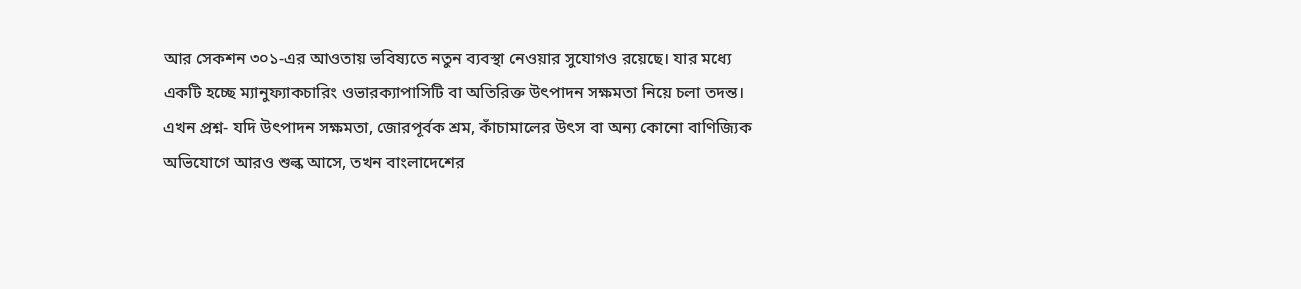আর সেকশন ৩০১-এর আওতায় ভবিষ্যতে নতুন ব্যবস্থা নেওয়ার সুযোগও রয়েছে। যার মধ্যে একটি হচ্ছে ম্যানুফ্যাকচারিং ওভারক্যাপাসিটি বা অতিরিক্ত উৎপাদন সক্ষমতা নিয়ে চলা তদন্ত।
এখন প্রশ্ন- যদি উৎপাদন সক্ষমতা, জোরপূর্বক শ্রম, কাঁচামালের উৎস বা অন্য কোনো বাণিজ্যিক অভিযোগে আরও শুল্ক আসে, তখন বাংলাদেশের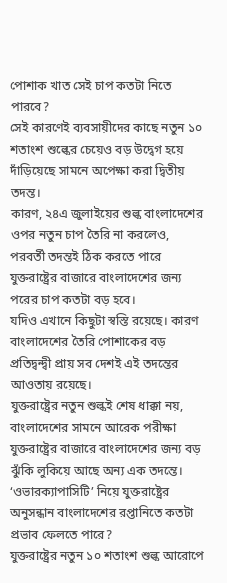পোশাক খাত সেই চাপ কতটা নিতে পারবে?
সেই কারণেই ব্যবসায়ীদের কাছে নতুন ১০ শতাংশ শুল্কের চেয়েও বড় উদ্বেগ হয়ে দাঁড়িয়েছে সামনে অপেক্ষা করা দ্বিতীয় তদন্ত।
কারণ, ২৪এ জুলাইয়ের শুল্ক বাংলাদেশের ওপর নতুন চাপ তৈরি না করলেও, পরবর্তী তদন্তই ঠিক করতে পারে যুক্তরাষ্ট্রের বাজারে বাংলাদেশের জন্য পরের চাপ কতটা বড় হবে।
যদিও এখানে কিছুটা স্বস্তি রয়েছে। কারণ বাংলাদেশের তৈরি পোশাকের বড় প্রতিদ্বন্দ্বী প্রায় সব দেশই এই তদন্তের আওতায় রয়েছে।
যুক্তরাষ্ট্রের নতুন শুল্কই শেষ ধাক্কা নয়, বাংলাদেশের সামনে আরেক পরীক্ষা
যুক্তরাষ্ট্রের বাজারে বাংলাদেশের জন্য বড় ঝুঁকি লুকিয়ে আছে অন্য এক তদন্তে। ‘ওভারক্যাপাসিটি’ নিয়ে যুক্তরাষ্ট্রের অনুসন্ধান বাংলাদেশের রপ্তানিতে কতটা প্রভাব ফেলতে পারে?
যুক্তরাষ্ট্রের নতুন ১০ শতাংশ শুল্ক আরোপে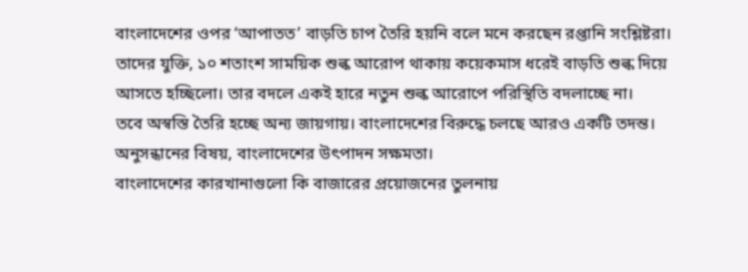বাংলাদেশের ওপর ‘আপাতত’ বাড়তি চাপ তৈরি হয়নি বলে মনে করছেন রপ্তানি সংশ্লিষ্টরা।
তাদের যুক্তি, ১০ শতাংশ সাময়িক শুল্ক আরোপ থাকায় কয়েকমাস ধরেই বাড়তি শুল্ক দিয়ে আসতে হচ্ছিলো। তার বদলে একই হারে নতুন শুল্ক আরোপে পরিস্থিতি বদলাচ্ছে না।
তবে অস্বস্তি তৈরি হচ্ছে অন্য জায়গায়। বাংলাদেশের বিরুদ্ধে চলছে আরও একটি তদন্ত। অনুসন্ধানের বিষয়, বাংলাদেশের উৎপাদন সক্ষমতা।
বাংলাদেশের কারখানাগুলো কি বাজারের প্রয়োজনের তুলনায়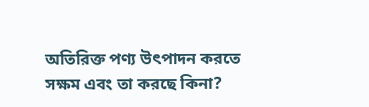অতিরিক্ত পণ্য উৎপাদন করতে সক্ষম এবং তা করছে কিনা?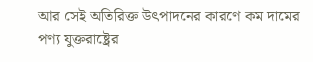আর সেই অতিরিক্ত উৎপাদনের কারণে কম দামের পণ্য যুক্তরাষ্ট্রের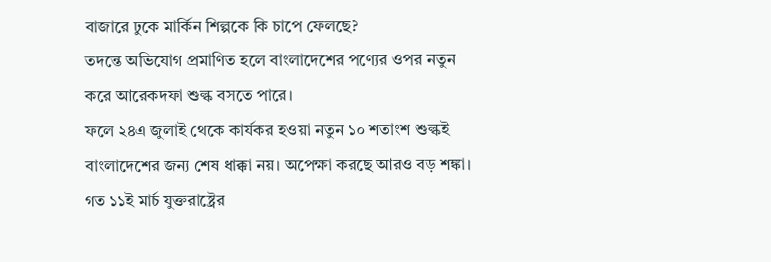বাজারে ঢুকে মার্কিন শিল্পকে কি চাপে ফেলছে?
তদন্তে অভিযোগ প্রমাণিত হলে বাংলাদেশের পণ্যের ওপর নতুন করে আরেকদফা শুল্ক বসতে পারে।
ফলে ২৪এ জুলাই থেকে কার্যকর হওয়া নতুন ১০ শতাংশ শুল্কই বাংলাদেশের জন্য শেষ ধাক্কা নয়। অপেক্ষা করছে আরও বড় শঙ্কা।
গত ১১ই মার্চ যুক্তরাষ্ট্রের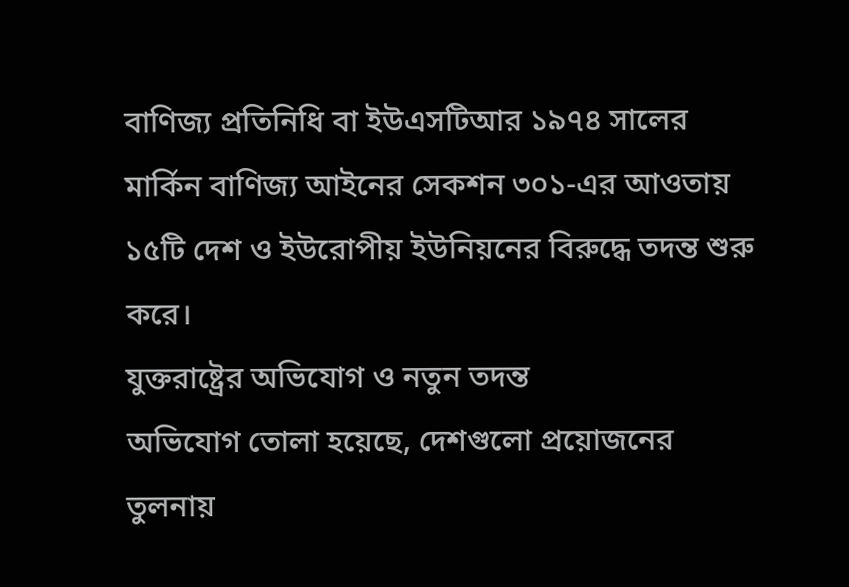বাণিজ্য প্রতিনিধি বা ইউএসটিআর ১৯৭৪ সালের মার্কিন বাণিজ্য আইনের সেকশন ৩০১-এর আওতায় ১৫টি দেশ ও ইউরোপীয় ইউনিয়নের বিরুদ্ধে তদন্ত শুরু করে।
যুক্তরাষ্ট্রের অভিযোগ ও নতুন তদন্ত
অভিযোগ তোলা হয়েছে, দেশগুলো প্রয়োজনের তুলনায়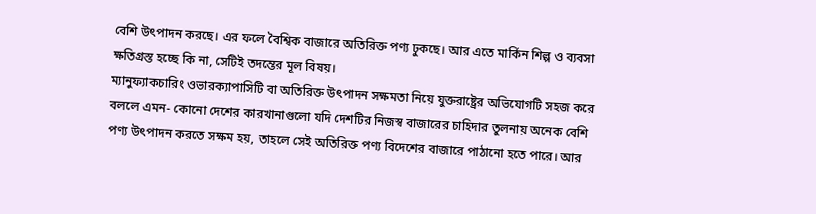বেশি উৎপাদন করছে। এর ফলে বৈশ্বিক বাজারে অতিরিক্ত পণ্য ঢুকছে। আর এতে মার্কিন শিল্প ও ব্যবসা ক্ষতিগ্রস্ত হচ্ছে কি না, সেটিই তদন্তের মূল বিষয়।
ম্যানুফ্যাকচারিং ওভারক্যাপাসিটি বা অতিরিক্ত উৎপাদন সক্ষমতা নিয়ে যুক্তরাষ্ট্রের অভিযোগটি সহজ করে বললে এমন- কোনো দেশের কারখানাগুলো যদি দেশটির নিজস্ব বাজারের চাহিদার তুলনায় অনেক বেশি পণ্য উৎপাদন করতে সক্ষম হয়, তাহলে সেই অতিরিক্ত পণ্য বিদেশের বাজারে পাঠানো হতে পারে। আর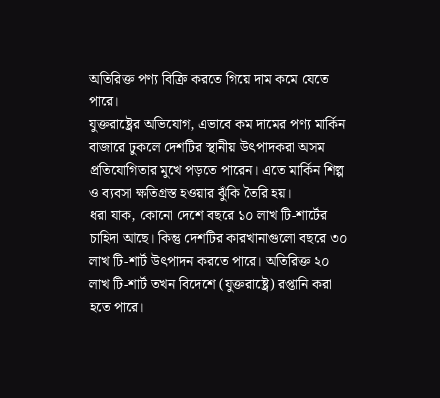অতিরিক্ত পণ্য বিক্রি করতে গিয়ে দাম কমে যেতে পারে।
যুক্তরাষ্ট্রের অভিযোগ, এভাবে কম দামের পণ্য মার্কিন বাজারে ঢুকলে দেশটির স্থানীয় উৎপাদকরা অসম প্রতিযোগিতার মুখে পড়তে পারেন। এতে মার্কিন শিল্প ও ব্যবসা ক্ষতিগ্রস্ত হওয়ার ঝুঁকি তৈরি হয়।
ধরা যাক, কোনো দেশে বছরে ১০ লাখ টি-শার্টের চাহিদা আছে। কিন্তু দেশটির কারখানাগুলো বছরে ৩০ লাখ টি-শার্ট উৎপাদন করতে পারে। অতিরিক্ত ২০ লাখ টি-শার্ট তখন বিদেশে (যুক্তরাষ্ট্রে) রপ্তানি করা হতে পারে।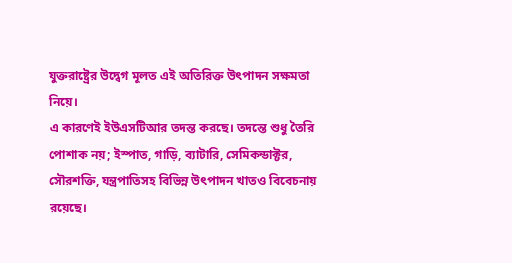যুক্তরাষ্ট্রের উদ্বেগ মূলত এই অতিরিক্ত উৎপাদন সক্ষমতা নিয়ে।
এ কারণেই ইউএসটিআর তদন্ত করছে। তদন্তে শুধু তৈরি পোশাক নয়; ইস্পাত, গাড়ি, ব্যাটারি, সেমিকন্ডাক্টর, সৌরশক্তি, যন্ত্রপাতিসহ বিভিন্ন উৎপাদন খাতও বিবেচনায় রয়েছে।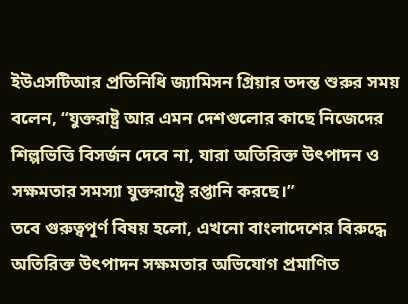ইউএসটিআর প্রতিনিধি জ্যামিসন গ্রিয়ার তদন্ত শুরুর সময় বলেন, “যুক্তরাষ্ট্র আর এমন দেশগুলোর কাছে নিজেদের শিল্পভিত্তি বিসর্জন দেবে না, যারা অতিরিক্ত উৎপাদন ও সক্ষমতার সমস্যা যুক্তরাষ্ট্রে রপ্তানি করছে।”
তবে গুরুত্বপূর্ণ বিষয় হলো, এখনো বাংলাদেশের বিরুদ্ধে অতিরিক্ত উৎপাদন সক্ষমতার অভিযোগ প্রমাণিত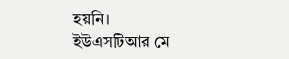হয়নি।
ইউএসটিআর মে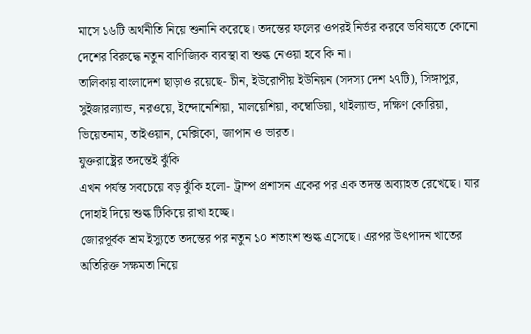মাসে ১৬টি অর্থনীতি নিয়ে শুনানি করেছে। তদন্তের ফলের ওপরই নির্ভর করবে ভবিষ্যতে কোনো দেশের বিরুদ্ধে নতুন বাণিজ্যিক ব্যবস্থা বা শুল্ক নেওয়া হবে কি না।
তালিকায় বাংলাদেশ ছাড়াও রয়েছে- চীন, ইউরোপীয় ইউনিয়ন (সদস্য দেশ ২৭টি), সিঙ্গাপুর, সুইজারল্যান্ড, নরওয়ে, ইন্দোনেশিয়া, মালয়েশিয়া, কম্বোডিয়া, থাইল্যান্ড, দক্ষিণ কোরিয়া, ভিয়েতনাম, তাইওয়ান, মেক্সিকো, জাপান ও ভারত।
যুক্তরাষ্ট্রের তদন্তেই ঝুঁকি
এখন পর্যন্ত সবচেয়ে বড় ঝুঁকি হলো- ট্রাম্প প্রশাসন একের পর এক তদন্ত অব্যাহত রেখেছে। যার দোহাই দিয়ে শুল্ক টিকিয়ে রাখা হচ্ছে।
জোরপূর্বক শ্রম ইস্যুতে তদন্তের পর নতুন ১০ শতাংশ শুল্ক এসেছে। এরপর উৎপাদন খাতের অতিরিক্ত সক্ষমতা নিয়ে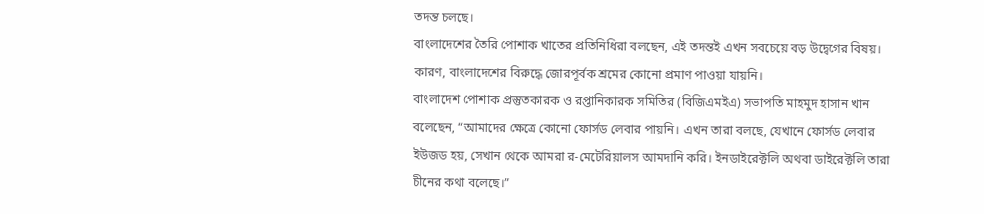তদন্ত চলছে।
বাংলাদেশের তৈরি পোশাক খাতের প্রতিনিধিরা বলছেন, এই তদন্তই এখন সবচেয়ে বড় উদ্বেগের বিষয়। কারণ, বাংলাদেশের বিরুদ্ধে জোরপূর্বক শ্রমের কোনো প্রমাণ পাওয়া যায়নি।
বাংলাদেশ পোশাক প্রস্তুতকারক ও রপ্তানিকারক সমিতির (বিজিএমইএ) সভাপতি মাহমুদ হাসান খান বলেছেন, “আমাদের ক্ষেত্রে কোনো ফোর্সড লেবার পায়নি। এখন তারা বলছে, যেখানে ফোর্সড লেবার ইউজড হয়, সেখান থেকে আমরা র-মেটেরিয়ালস আমদানি করি। ইনডাইরেক্টলি অথবা ডাইরেক্টলি তারা চীনের কথা বলেছে।”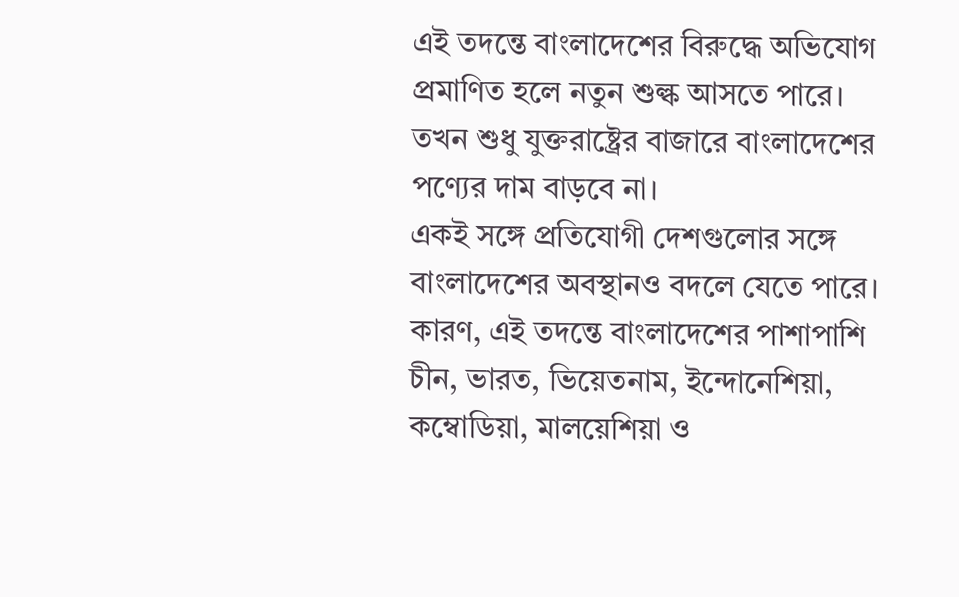এই তদন্তে বাংলাদেশের বিরুদ্ধে অভিযোগ প্রমাণিত হলে নতুন শুল্ক আসতে পারে। তখন শুধু যুক্তরাষ্ট্রের বাজারে বাংলাদেশের পণ্যের দাম বাড়বে না।
একই সঙ্গে প্রতিযোগী দেশগুলোর সঙ্গে বাংলাদেশের অবস্থানও বদলে যেতে পারে। কারণ, এই তদন্তে বাংলাদেশের পাশাপাশি চীন, ভারত, ভিয়েতনাম, ইন্দোনেশিয়া, কম্বোডিয়া, মালয়েশিয়া ও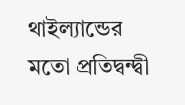থাইল্যান্ডের মতো প্রতিদ্বন্দ্বী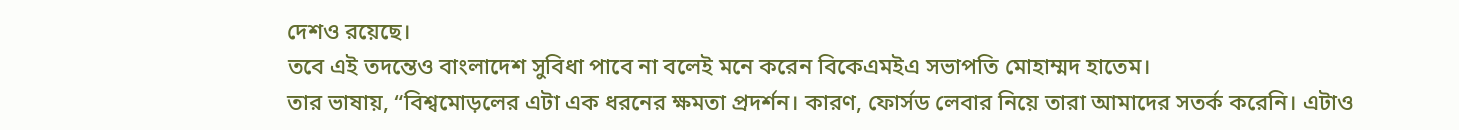দেশও রয়েছে।
তবে এই তদন্তেও বাংলাদেশ সুবিধা পাবে না বলেই মনে করেন বিকেএমইএ সভাপতি মোহাম্মদ হাতেম।
তার ভাষায়, “বিশ্বমোড়লের এটা এক ধরনের ক্ষমতা প্রদর্শন। কারণ, ফোর্সড লেবার নিয়ে তারা আমাদের সতর্ক করেনি। এটাও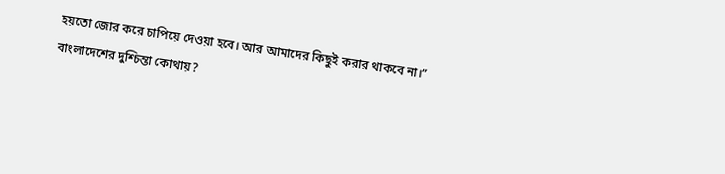হয়তো জোর করে চাপিয়ে দেওয়া হবে। আর আমাদের কিছুই করার থাকবে না।”
বাংলাদেশের দুশ্চিন্তা কোথায়?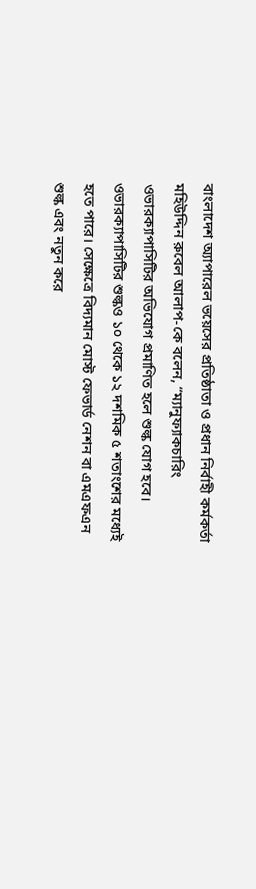বাংলাদেশ অ্যাপারেল ভয়েসের প্রতিষ্ঠাতা ও প্রধান নির্বাহী কর্মকর্তা মহিউদ্দিন রুবেল আলাপ-কে বলেন, “ম্যানুফ্যাকচারিং ওভারক্যাপাসিটির অভিযোগ প্রমাণিত হলে শুল্ক যোগ হবে। ওভারক্যাপাসিটির শুল্কও ১০ থেকে ১২ দশমিক ৫ শতাংশের মধ্যেই হতে পারে। সেক্ষেত্রে বিদ্যমান মোস্ট ফেভার্ড নেশন বা এমএফএন শুল্ক এবং নতুন করে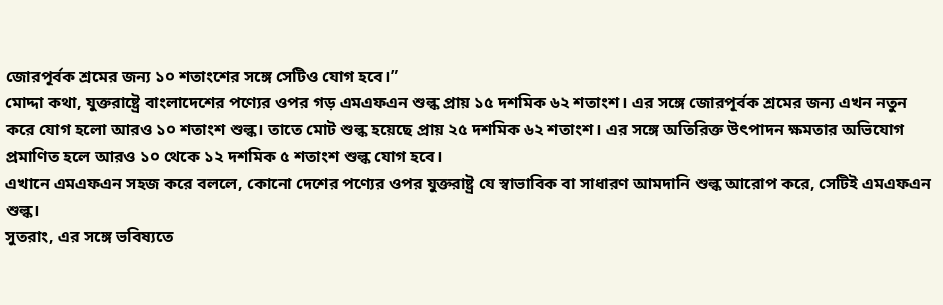জোরপূর্বক শ্রমের জন্য ১০ শতাংশের সঙ্গে সেটিও যোগ হবে।”
মোদ্দা কথা, যুক্তরাষ্ট্রে বাংলাদেশের পণ্যের ওপর গড় এমএফএন শুল্ক প্রায় ১৫ দশমিক ৬২ শতাংশ। এর সঙ্গে জোরপূর্বক শ্রমের জন্য এখন নতুন করে যোগ হলো আরও ১০ শতাংশ শুল্ক। তাতে মোট শুল্ক হয়েছে প্রায় ২৫ দশমিক ৬২ শতাংশ। এর সঙ্গে অতিরিক্ত উৎপাদন ক্ষমতার অভিযোগ প্রমাণিত হলে আরও ১০ থেকে ১২ দশমিক ৫ শতাংশ শুল্ক যোগ হবে।
এখানে এমএফএন সহজ করে বললে, কোনো দেশের পণ্যের ওপর যুক্তরাষ্ট্র যে স্বাভাবিক বা সাধারণ আমদানি শুল্ক আরোপ করে, সেটিই এমএফএন শুল্ক।
সুতরাং, এর সঙ্গে ভবিষ্যতে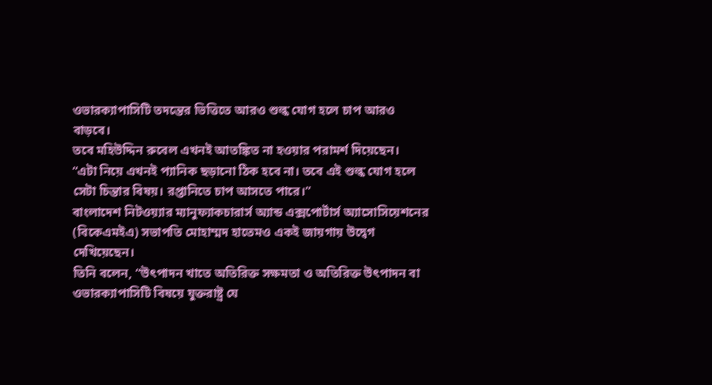ওভারক্যাপাসিটি তদন্তের ভিত্তিতে আরও শুল্ক যোগ হলে চাপ আরও বাড়বে।
তবে মহিউদ্দিন রুবেল এখনই আতঙ্কিত না হওয়ার পরামর্শ দিয়েছেন।
“এটা নিয়ে এখনই প্যানিক ছড়ানো ঠিক হবে না। তবে এই শুল্ক যোগ হলে সেটা চিন্তার বিষয়। রপ্তানিতে চাপ আসতে পারে।”
বাংলাদেশ নিটওয়্যার ম্যানুফ্যাকচারার্স অ্যান্ড এক্সপোর্টার্স অ্যাসোসিয়েশনের (বিকেএমইএ) সভাপতি মোহাম্মদ হাতেমও একই জায়গায় উদ্বেগ দেখিয়েছেন।
তিনি বলেন, “উৎপাদন খাতে অতিরিক্ত সক্ষমতা ও অতিরিক্ত উৎপাদন বা ওভারক্যাপাসিটি বিষয়ে যুক্তরাষ্ট্র যে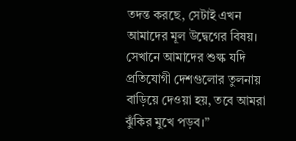তদন্ত করছে, সেটাই এখন আমাদের মূল উদ্বেগের বিষয়। সেখানে আমাদের শুল্ক যদি প্রতিযোগী দেশগুলোর তুলনায় বাড়িয়ে দেওয়া হয়, তবে আমরা ঝুঁকির মুখে পড়ব।”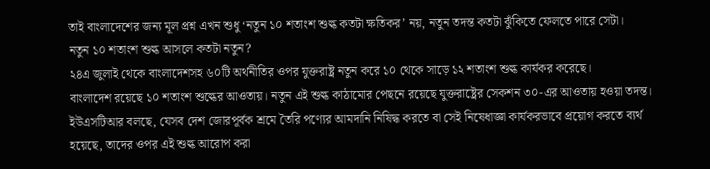তাই বাংলাদেশের জন্য মূল প্রশ্ন এখন শুধু ‘নতুন ১০ শতাংশ শুল্ক কতটা ক্ষতিকর’ নয়, নতুন তদন্ত কতটা ঝুঁকিতে ফেলতে পারে সেটা।
নতুন ১০ শতাংশ শুল্ক আসলে কতটা নতুন?
২৪এ জুলাই থেকে বাংলাদেশসহ ৬০টি অর্থনীতির ওপর যুক্তরাষ্ট্র নতুন করে ১০ থেকে সাড়ে ১২ শতাংশ শুল্ক কার্যকর করেছে।
বাংলাদেশ রয়েছে ১০ শতাংশ শুল্কের আওতায়। নতুন এই শুল্ক কাঠামোর পেছনে রয়েছে যুক্তরাষ্ট্রের সেকশন ৩০-এর আওতায় হওয়া তদন্ত।
ইউএসটিআর বলছে, যেসব দেশ জোরপূর্বক শ্রমে তৈরি পণ্যের আমদানি নিষিদ্ধ করতে বা সেই নিষেধাজ্ঞা কার্যকরভাবে প্রয়োগ করতে ব্যর্থ হয়েছে, তাদের ওপর এই শুল্ক আরোপ করা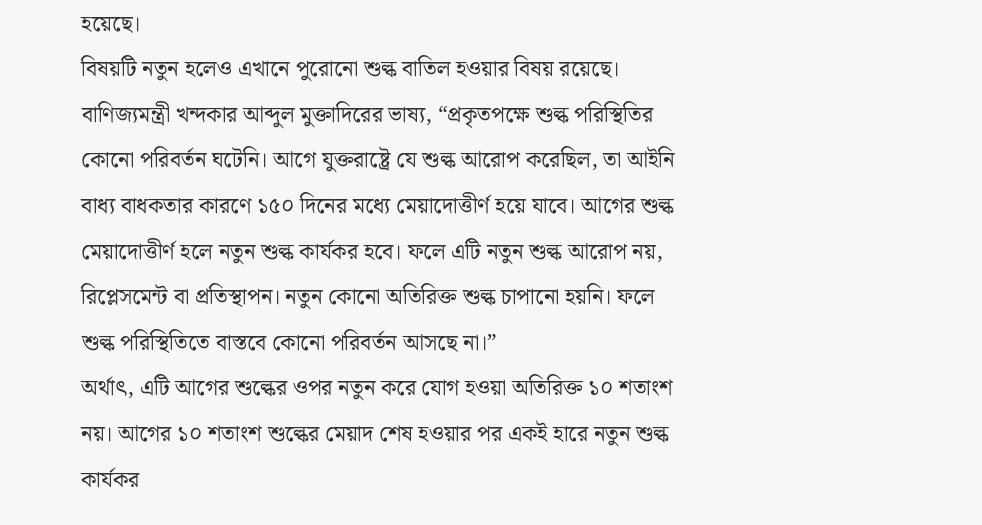হয়েছে।
বিষয়টি নতুন হলেও এখানে পুরোনো শুল্ক বাতিল হওয়ার বিষয় রয়েছে।
বাণিজ্যমন্ত্রী খন্দকার আব্দুল মুক্তাদিরের ভাষ্য, “প্রকৃতপক্ষে শুল্ক পরিস্থিতির কোনো পরিবর্তন ঘটেনি। আগে যুক্তরাষ্ট্রে যে শুল্ক আরোপ করেছিল, তা আইনি বাধ্য বাধকতার কারণে ১৫০ দিনের মধ্যে মেয়াদোত্তীর্ণ হয়ে যাবে। আগের শুল্ক মেয়াদোত্তীর্ণ হলে নতুন শুল্ক কার্যকর হবে। ফলে এটি নতুন শুল্ক আরোপ নয়, রিপ্লেসমেন্ট বা প্রতিস্থাপন। নতুন কোনো অতিরিক্ত শুল্ক চাপানো হয়নি। ফলে শুল্ক পরিস্থিতিতে বাস্তবে কোনো পরিবর্তন আসছে না।”
অর্থাৎ, এটি আগের শুল্কের ওপর নতুন করে যোগ হওয়া অতিরিক্ত ১০ শতাংশ নয়। আগের ১০ শতাংশ শুল্কের মেয়াদ শেষ হওয়ার পর একই হারে নতুন শুল্ক কার্যকর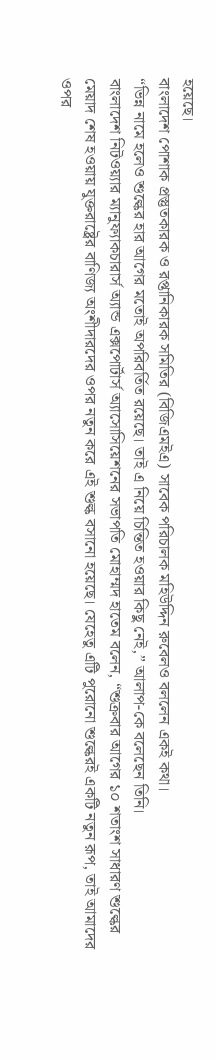হয়েছে।
বাংলাদেশ পোশাক প্রস্তুতকারক ও রপ্তানিকারক সমিতির (বিজিএমইএ) সাবেক পরিচালক মহিউদ্দিন রুবেলও বললেন একই কথা।
“ভিন্ন নামে হলেও শুল্কের হার আগের মতোই অপরিবর্তিত রয়েছে। তাই এ নিয়ে চিন্তিত হওয়ার কিছু নেই,” আলাপ-কে বলেছেন তিনি।
বাংলাদেশ নিটওয়্যার ম্যানুফ্যাকচারার্স অ্যান্ড এক্সপোর্টার্স অ্যাসোসিয়েশনের সভাপতি মোহাম্মদ হাতেম বলেন, “শুক্রবার আগের ১০ শতাংশ সাধারণ শুল্কের মেয়াদ শেষ হওয়ায় যুক্তরাষ্ট্রের বাণিজ্য অংশীদারদের ওপর নতুন করে এই শুল্ক বসানো হয়েছে। যেহেতু এটি পুরোনো শুল্কেরই একটি নতুন রূপ, তাই আমাদের ওপর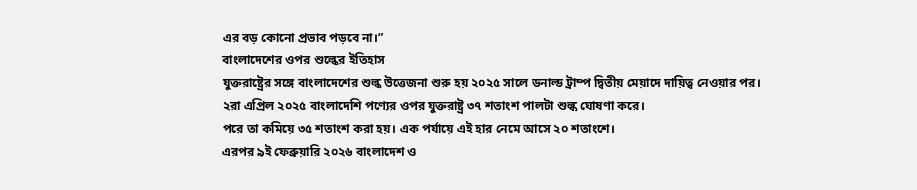এর বড় কোনো প্রভাব পড়বে না।”
বাংলাদেশের ওপর শুল্কের ইতিহাস
যুক্তরাষ্ট্রের সঙ্গে বাংলাদেশের শুল্ক উত্তেজনা শুরু হয় ২০২৫ সালে ডনাল্ড ট্রাম্প দ্বিতীয় মেয়াদে দায়িত্ব নেওয়ার পর।
২রা এপ্রিল ২০২৫ বাংলাদেশি পণ্যের ওপর যুক্তরাষ্ট্র ৩৭ শতাংশ পালটা শুল্ক ঘোষণা করে।
পরে তা কমিয়ে ৩৫ শতাংশ করা হয়। এক পর্যায়ে এই হার নেমে আসে ২০ শতাংশে।
এরপর ৯ই ফেব্রুয়ারি ২০২৬ বাংলাদেশ ও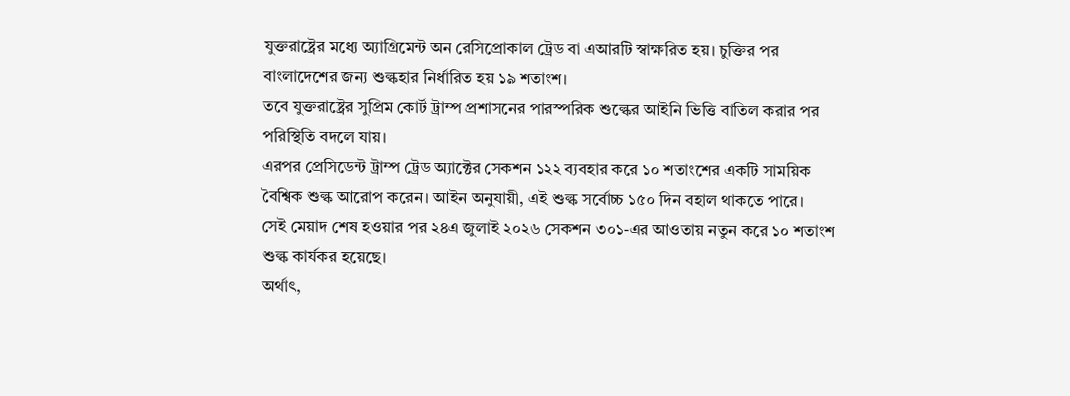যুক্তরাষ্ট্রের মধ্যে অ্যাগ্রিমেন্ট অন রেসিপ্রোকাল ট্রেড বা এআরটি স্বাক্ষরিত হয়। চুক্তির পর বাংলাদেশের জন্য শুল্কহার নির্ধারিত হয় ১৯ শতাংশ।
তবে যুক্তরাষ্ট্রের সুপ্রিম কোর্ট ট্রাম্প প্রশাসনের পারস্পরিক শুল্কের আইনি ভিত্তি বাতিল করার পর পরিস্থিতি বদলে যায়।
এরপর প্রেসিডেন্ট ট্রাম্প ট্রেড অ্যাক্টের সেকশন ১২২ ব্যবহার করে ১০ শতাংশের একটি সাময়িক বৈশ্বিক শুল্ক আরোপ করেন। আইন অনুযায়ী, এই শুল্ক সর্বোচ্চ ১৫০ দিন বহাল থাকতে পারে।
সেই মেয়াদ শেষ হওয়ার পর ২৪এ জুলাই ২০২৬ সেকশন ৩০১-এর আওতায় নতুন করে ১০ শতাংশ শুল্ক কার্যকর হয়েছে।
অর্থাৎ,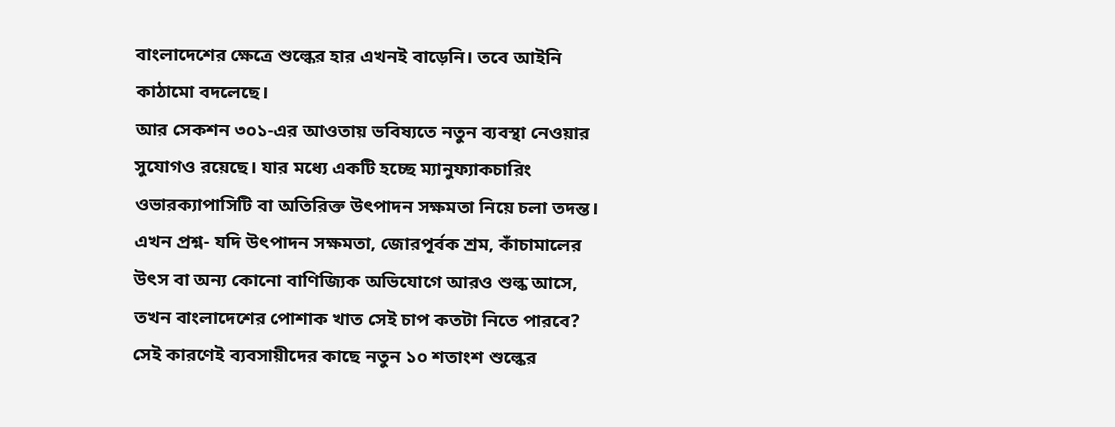বাংলাদেশের ক্ষেত্রে শুল্কের হার এখনই বাড়েনি। তবে আইনি কাঠামো বদলেছে।
আর সেকশন ৩০১-এর আওতায় ভবিষ্যতে নতুন ব্যবস্থা নেওয়ার সুযোগও রয়েছে। যার মধ্যে একটি হচ্ছে ম্যানুফ্যাকচারিং ওভারক্যাপাসিটি বা অতিরিক্ত উৎপাদন সক্ষমতা নিয়ে চলা তদন্ত।
এখন প্রশ্ন- যদি উৎপাদন সক্ষমতা, জোরপূর্বক শ্রম, কাঁচামালের উৎস বা অন্য কোনো বাণিজ্যিক অভিযোগে আরও শুল্ক আসে, তখন বাংলাদেশের পোশাক খাত সেই চাপ কতটা নিতে পারবে?
সেই কারণেই ব্যবসায়ীদের কাছে নতুন ১০ শতাংশ শুল্কের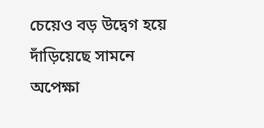চেয়েও বড় উদ্বেগ হয়ে দাঁড়িয়েছে সামনে অপেক্ষা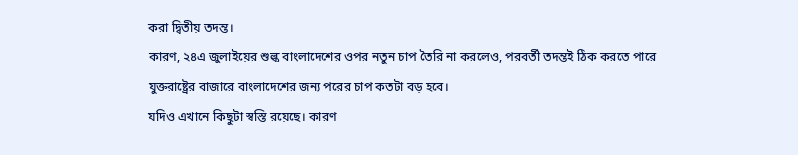করা দ্বিতীয় তদন্ত।
কারণ, ২৪এ জুলাইয়ের শুল্ক বাংলাদেশের ওপর নতুন চাপ তৈরি না করলেও, পরবর্তী তদন্তই ঠিক করতে পারে যুক্তরাষ্ট্রের বাজারে বাংলাদেশের জন্য পরের চাপ কতটা বড় হবে।
যদিও এখানে কিছুটা স্বস্তি রয়েছে। কারণ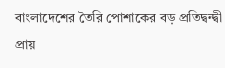বাংলাদেশের তৈরি পোশাকের বড় প্রতিদ্বন্দ্বী প্রায়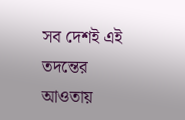সব দেশই এই তদন্তের আওতায়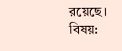রয়েছে।
বিষয়: